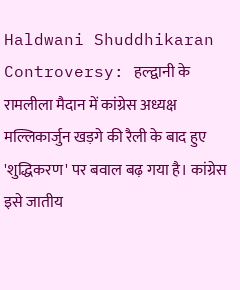Haldwani Shuddhikaran Controversy: हल्द्वानी के रामलीला मैदान में कांग्रेस अध्यक्ष मल्लिकार्जुन खड़गे की रैली के बाद हुए 'शुद्धिकरण' पर बवाल बढ़ गया है। कांग्रेस इसे जातीय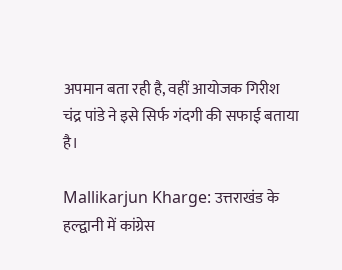अपमान बता रही है, वहीं आयोजक गिरीश चंद्र पांडे ने इसे सिर्फ गंदगी की सफाई बताया है।

Mallikarjun Kharge: उत्तराखंड के हल्द्वानी में कांग्रेस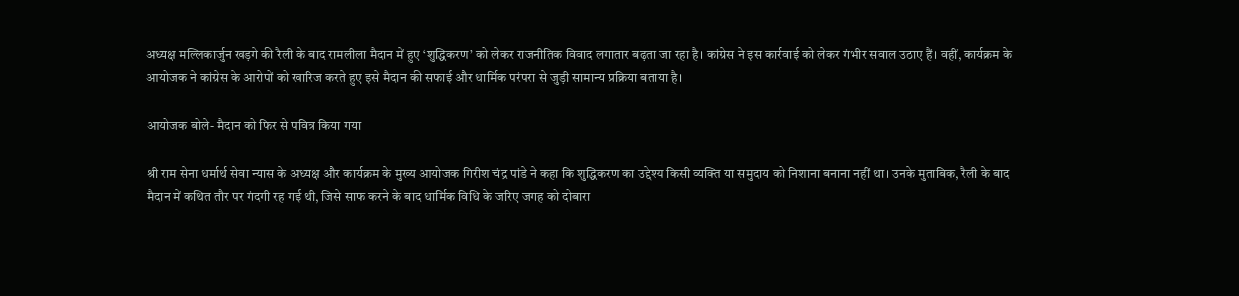अध्यक्ष मल्लिकार्जुन खड़गे की रैली के बाद रामलीला मैदान में हुए ‘शुद्धिकरण’ को लेकर राजनीतिक विवाद लगातार बढ़ता जा रहा है। कांग्रेस ने इस कार्रवाई को लेकर गंभीर सवाल उठाए हैं। वहीं, कार्यक्रम के आयोजक ने कांग्रेस के आरोपों को खारिज करते हुए इसे मैदान की सफाई और धार्मिक परंपरा से जुड़ी सामान्य प्रक्रिया बताया है।

आयोजक बोले- मैदान को फिर से पवित्र किया गया

श्री राम सेना धर्मार्थ सेवा न्यास के अध्यक्ष और कार्यक्रम के मुख्य आयोजक गिरीश चंद्र पांडे ने कहा कि शुद्धिकरण का उद्देश्य किसी व्यक्ति या समुदाय को निशाना बनाना नहीं था। उनके मुताबिक, रैली के बाद मैदान में कथित तौर पर गंदगी रह गई थी, जिसे साफ करने के बाद धार्मिक विधि के जरिए जगह को दोबारा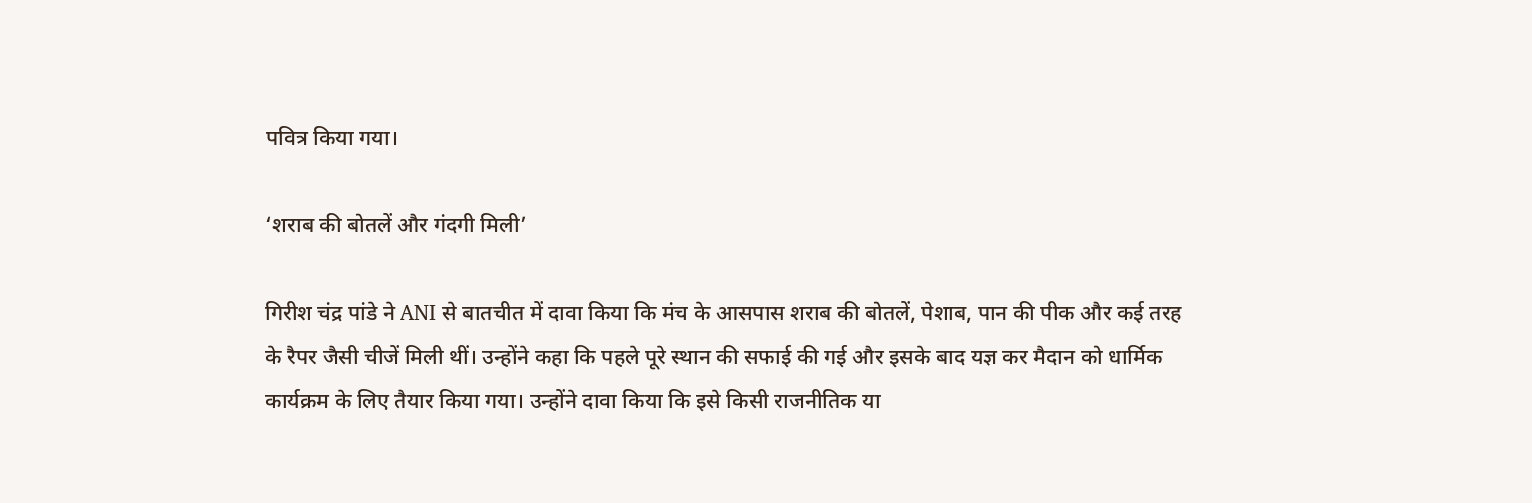पवित्र किया गया।

‘शराब की बोतलें और गंदगी मिली’

गिरीश चंद्र पांडे ने ANI से बातचीत में दावा किया कि मंच के आसपास शराब की बोतलें, पेशाब, पान की पीक और कई तरह के रैपर जैसी चीजें मिली थीं। उन्होंने कहा कि पहले पूरे स्थान की सफाई की गई और इसके बाद यज्ञ कर मैदान को धार्मिक कार्यक्रम के लिए तैयार किया गया। उन्होंने दावा किया कि इसे किसी राजनीतिक या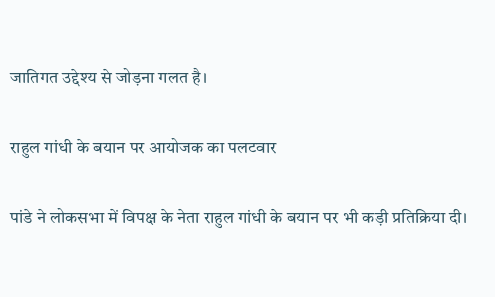जातिगत उद्देश्य से जोड़ना गलत है।

राहुल गांधी के बयान पर आयोजक का पलटवार

पांडे ने लोकसभा में विपक्ष के नेता राहुल गांधी के बयान पर भी कड़ी प्रतिक्रिया दी।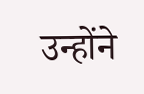उन्होंने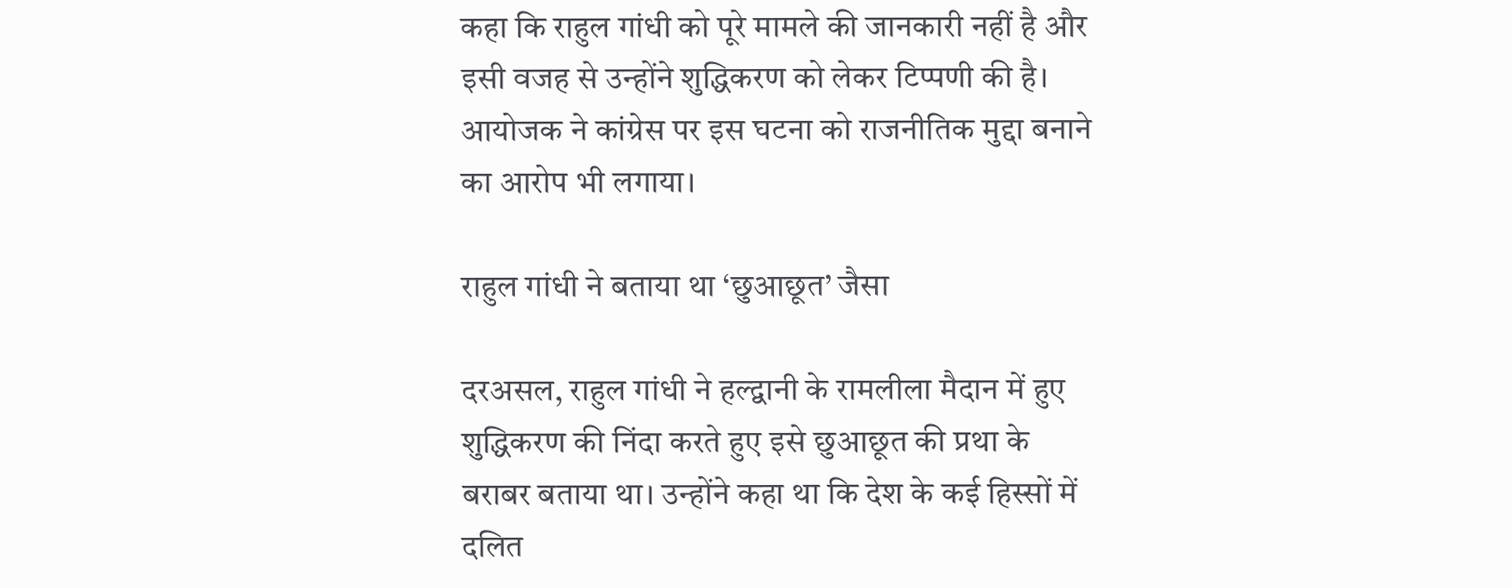कहा कि राहुल गांधी को पूरे मामले की जानकारी नहीं है और इसी वजह से उन्होंने शुद्धिकरण को लेकर टिप्पणी की है। आयोजक ने कांग्रेस पर इस घटना को राजनीतिक मुद्दा बनाने का आरोप भी लगाया।

राहुल गांधी ने बताया था ‘छुआछूत’ जैसा

दरअसल, राहुल गांधी ने हल्द्वानी के रामलीला मैदान में हुए शुद्धिकरण की निंदा करते हुए इसे छुआछूत की प्रथा के बराबर बताया था। उन्होंने कहा था कि देश के कई हिस्सों में दलित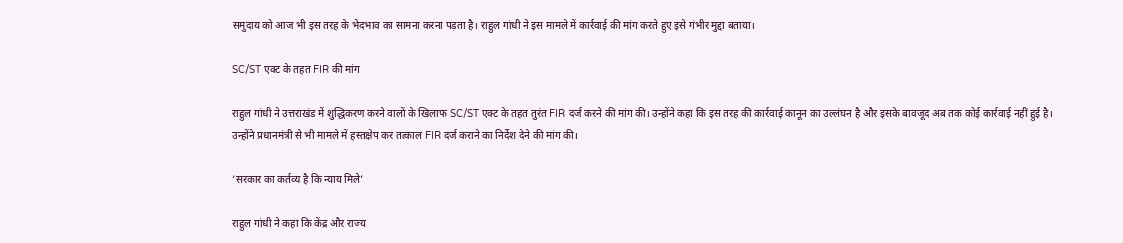समुदाय को आज भी इस तरह के भेदभाव का सामना करना पड़ता है। राहुल गांधी ने इस मामले में कार्रवाई की मांग करते हुए इसे गंभीर मुद्दा बताया।

SC/ST एक्ट के तहत FIR की मांग

राहुल गांधी ने उत्तराखंड में शुद्धिकरण करने वालों के खिलाफ SC/ST एक्ट के तहत तुरंत FIR दर्ज करने की मांग की। उन्होंने कहा कि इस तरह की कार्रवाई कानून का उल्लंघन है और इसके बावजूद अब तक कोई कार्रवाई नहीं हुई है। उन्होंने प्रधानमंत्री से भी मामले में हस्तक्षेप कर तत्काल FIR दर्ज कराने का निर्देश देने की मांग की।

‘सरकार का कर्तव्य है कि न्याय मिले’

राहुल गांधी ने कहा कि केंद्र और राज्य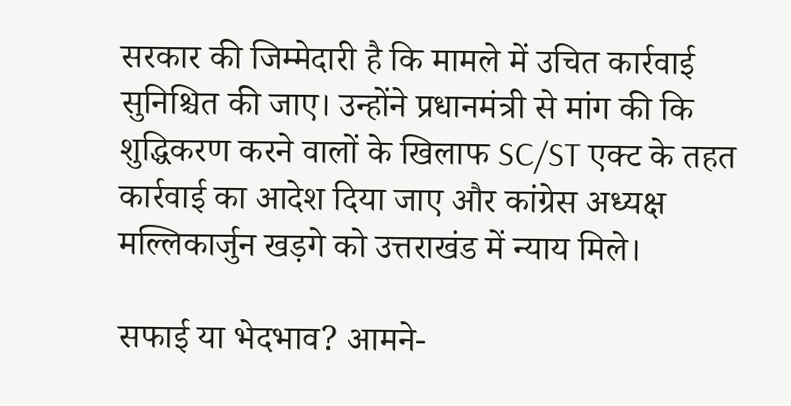सरकार की जिम्मेदारी है कि मामले में उचित कार्रवाई सुनिश्चित की जाए। उन्होंने प्रधानमंत्री से मांग की कि शुद्धिकरण करने वालों के खिलाफ SC/ST एक्ट के तहत कार्रवाई का आदेश दिया जाए और कांग्रेस अध्यक्ष मल्लिकार्जुन खड़गे को उत्तराखंड में न्याय मिले।

सफाई या भेदभाव? आमने-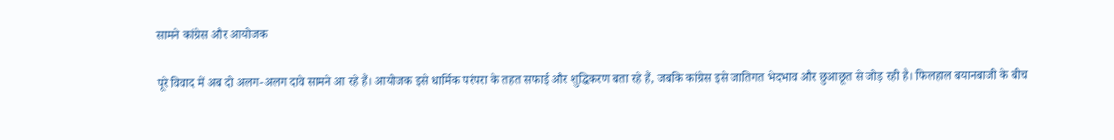सामने कांग्रेस और आयोजक

पूरे विवाद में अब दो अलग-अलग दावे सामने आ रहे हैं। आयोजक इसे धार्मिक परंपरा के तहत सफाई और शुद्धिकरण बता रहे हैं, जबकि कांग्रेस इसे जातिगत भेदभाव और छुआछूत से जोड़ रही है। फिलहाल बयानबाजी के बीच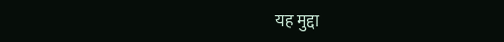यह मुद्दा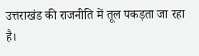उत्तराखंड की राजनीति में तूल पकड़ता जा रहा है।